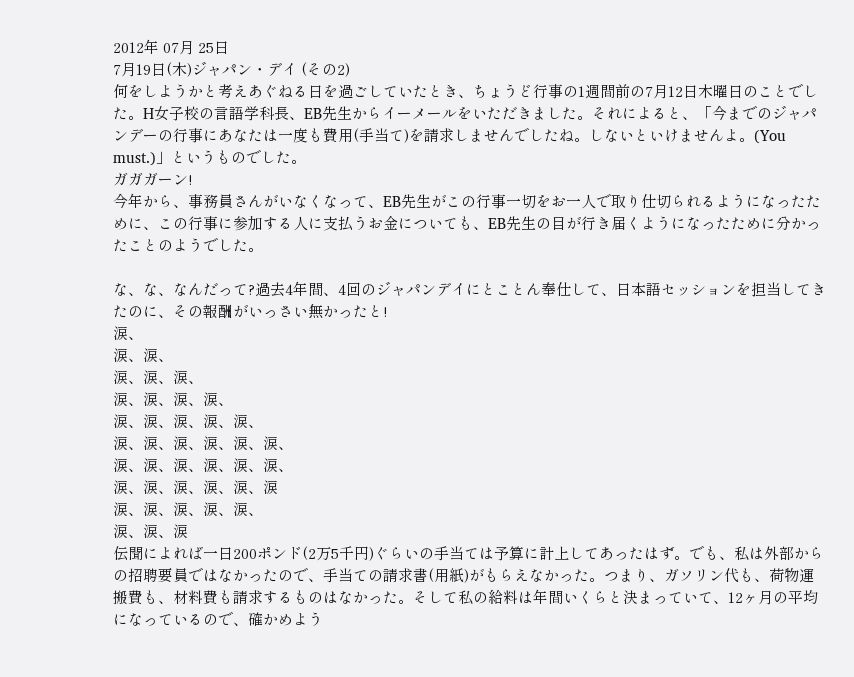2012年 07月 25日
7月19日(木)ジャパン・デイ (その2)
何をしようかと考えあぐねる日を過ごしていたとき、ちょうど行事の1週間前の7月12日木曜日のことでした。H女子校の言語学科長、EB先生からイーメールをいただきました。それによると、「今までのジャパンデーの行事にあなたは一度も費用(手当て)を請求しませんでしたね。しないといけませんよ。(You must.)」というものでした。
ガガガーン!
今年から、事務員さんがいなくなって、EB先生がこの行事一切をお一人で取り仕切られるようになったために、この行事に参加する人に支払うお金についても、EB先生の目が行き届くようになったために分かったことのようでした。

な、な、なんだって?過去4年間、4回のジャパンデイにとことん奉仕して、日本語セッションを担当してきたのに、その報酬がいっさい無かったと!
涙、
涙、涙、
涙、涙、涙、
涙、涙、涙、涙、
涙、涙、涙、涙、涙、
涙、涙、涙、涙、涙、涙、
涙、涙、涙、涙、涙、涙、
涙、涙、涙、涙、涙、涙
涙、涙、涙、涙、涙、
涙、涙、涙
伝聞によれば一日200ポンド(2万5千円)ぐらいの手当ては予算に計上してあったはず。でも、私は外部からの招聘要員ではなかったので、手当ての請求書(用紙)がもらえなかった。つまり、ガソリン代も、荷物運搬費も、材料費も請求するものはなかった。そして私の給料は年間いくらと決まっていて、12ヶ月の平均になっているので、確かめよう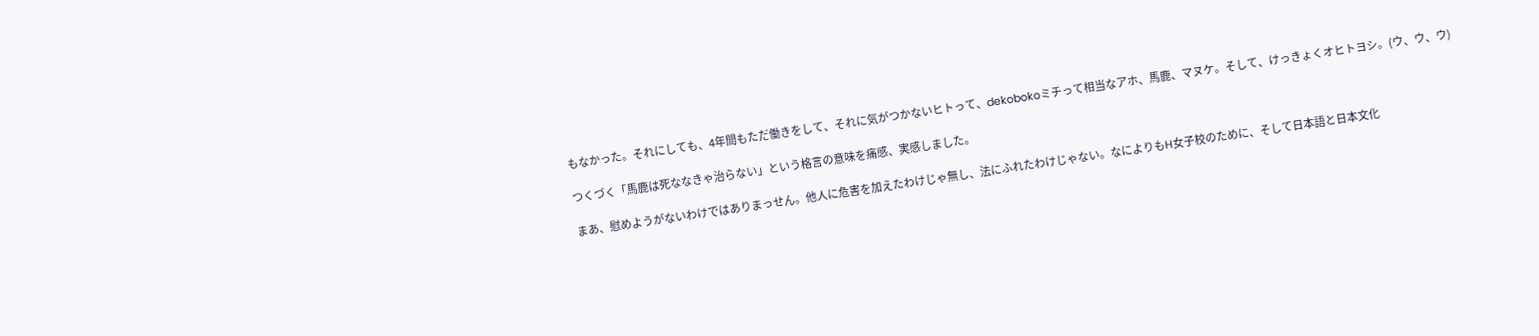もなかった。それにしても、4年間もただ働きをして、それに気がつかないヒトって、dekobokoミチって相当なアホ、馬鹿、マヌケ。そして、けっきょくオヒトヨシ。(ウ、ウ、ウ)

つくづく「馬鹿は死ななきゃ治らない」という格言の意味を痛感、実感しました。

まあ、慰めようがないわけではありまっせん。他人に危害を加えたわけじゃ無し、法にふれたわけじゃない。なによりもH女子校のために、そして日本語と日本文化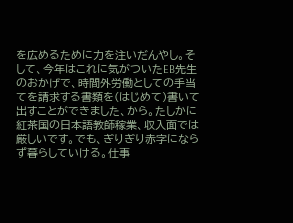を広めるために力を注いだんやし。そして、今年はこれに気がついたEB先生のおかげで、時間外労働としての手当てを請求する書類を(はじめて)書いて出すことができました、から。たしかに紅茶国の日本語教師稼業、収入面では厳しいです。でも、ぎりぎり赤字にならず暮らしていける。仕事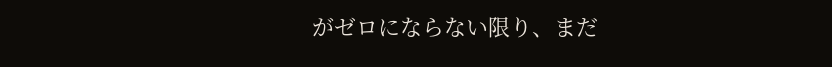がゼロにならない限り、まだ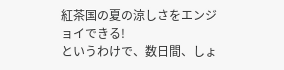紅茶国の夏の涼しさをエンジョイできる!
というわけで、数日間、しょ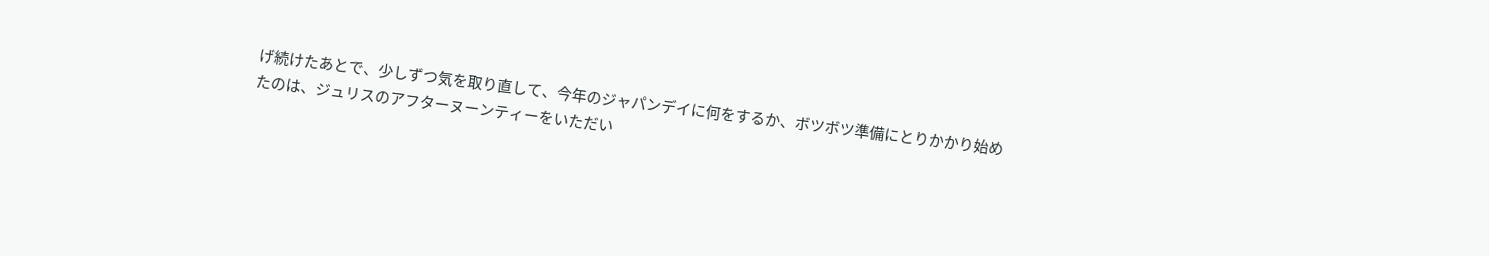げ続けたあとで、少しずつ気を取り直して、今年のジャパンデイに何をするか、ボツボツ準備にとりかかり始めたのは、ジュリスのアフターヌーンティーをいただい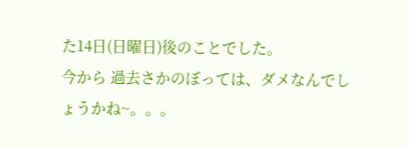た14日(日曜日)後のことでした。
今から 過去さかのぼっては、ダメなんでしょうかね~。。。